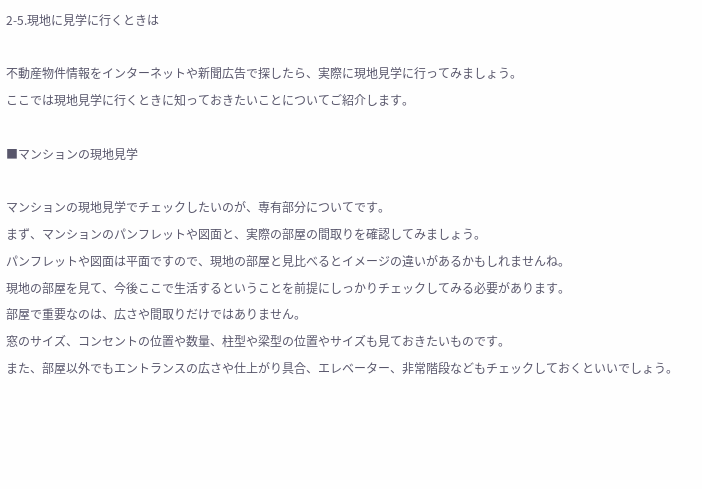2-5.現地に見学に行くときは

不動産物件情報をインターネットや新聞広告で探したら、実際に現地見学に行ってみましょう。
ここでは現地見学に行くときに知っておきたいことについてご紹介します。

■マンションの現地見学

マンションの現地見学でチェックしたいのが、専有部分についてです。
まず、マンションのパンフレットや図面と、実際の部屋の間取りを確認してみましょう。
パンフレットや図面は平面ですので、現地の部屋と見比べるとイメージの違いがあるかもしれませんね。
現地の部屋を見て、今後ここで生活するということを前提にしっかりチェックしてみる必要があります。
部屋で重要なのは、広さや間取りだけではありません。
窓のサイズ、コンセントの位置や数量、柱型や梁型の位置やサイズも見ておきたいものです。
また、部屋以外でもエントランスの広さや仕上がり具合、エレベーター、非常階段などもチェックしておくといいでしょう。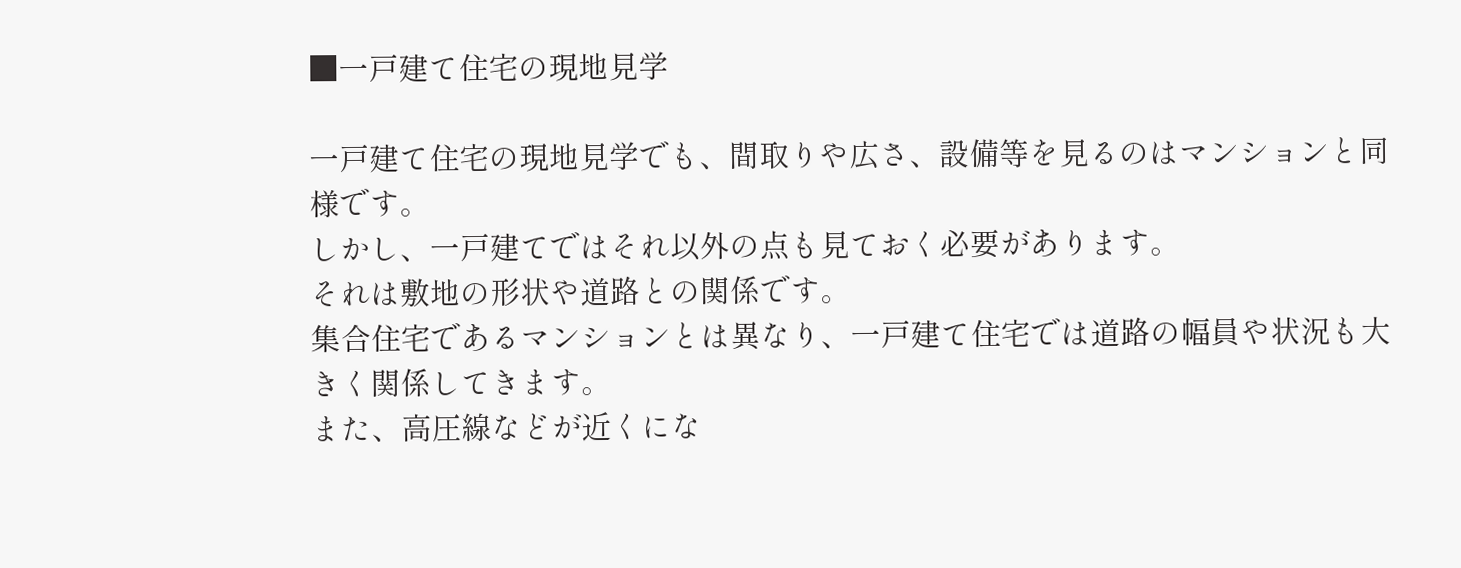■一戸建て住宅の現地見学

一戸建て住宅の現地見学でも、間取りや広さ、設備等を見るのはマンションと同様です。
しかし、一戸建てではそれ以外の点も見ておく必要があります。
それは敷地の形状や道路との関係です。
集合住宅であるマンションとは異なり、一戸建て住宅では道路の幅員や状況も大きく関係してきます。
また、高圧線などが近くにな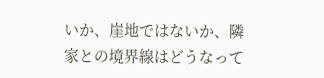いか、崖地ではないか、隣家との境界線はどうなって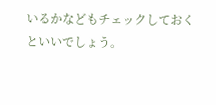いるかなどもチェックしておくといいでしょう。